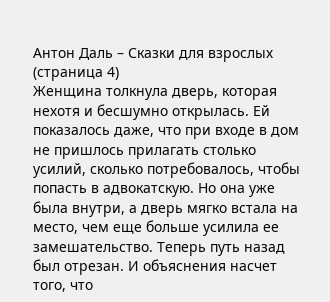Антон Даль – Сказки для взрослых (страница 4)
Женщина толкнула дверь, которая нехотя и бесшумно открылась. Ей показалось даже, что при входе в дом не пришлось прилагать столько усилий, сколько потребовалось, чтобы попасть в адвокатскую. Но она уже была внутри, а дверь мягко встала на место, чем еще больше усилила ее замешательство. Теперь путь назад был отрезан. И объяснения насчет того, что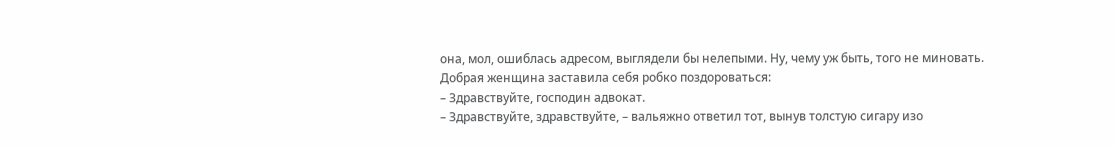она, мол, ошиблась адресом, выглядели бы нелепыми. Ну, чему уж быть, того не миновать. Добрая женщина заставила себя робко поздороваться:
– Здравствуйте, господин адвокат.
– Здравствуйте, здравствуйте, – вальяжно ответил тот, вынув толстую сигару изо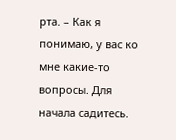рта. – Как я понимаю, у вас ко мне какие-то вопросы. Для начала садитесь.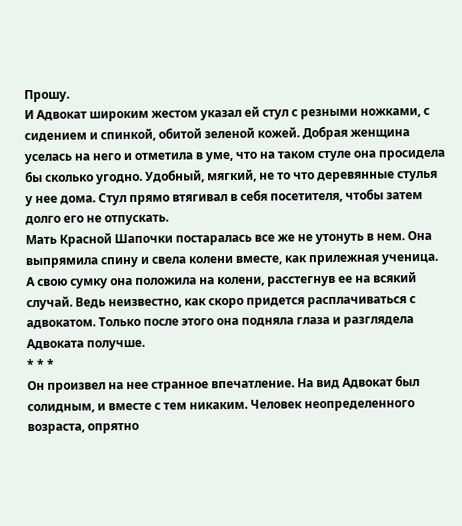Прошу.
И Адвокат широким жестом указал ей стул с резными ножками, с сидением и спинкой, обитой зеленой кожей. Добрая женщина уселась на него и отметила в уме, что на таком стуле она просидела бы сколько угодно. Удобный, мягкий, не то что деревянные стулья у нее дома. Стул прямо втягивал в себя посетителя, чтобы затем долго его не отпускать.
Мать Красной Шапочки постаралась все же не утонуть в нем. Она выпрямила спину и свела колени вместе, как прилежная ученица. А свою сумку она положила на колени, расстегнув ее на всякий случай. Ведь неизвестно, как скоро придется расплачиваться с адвокатом. Только после этого она подняла глаза и разглядела Адвоката получше.
* * *
Он произвел на нее странное впечатление. На вид Адвокат был солидным, и вместе с тем никаким. Человек неопределенного возраста, опрятно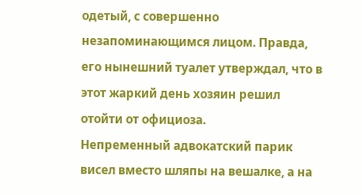одетый, с совершенно незапоминающимся лицом. Правда, его нынешний туалет утверждал, что в этот жаркий день хозяин решил отойти от официоза.
Непременный адвокатский парик висел вместо шляпы на вешалке, а на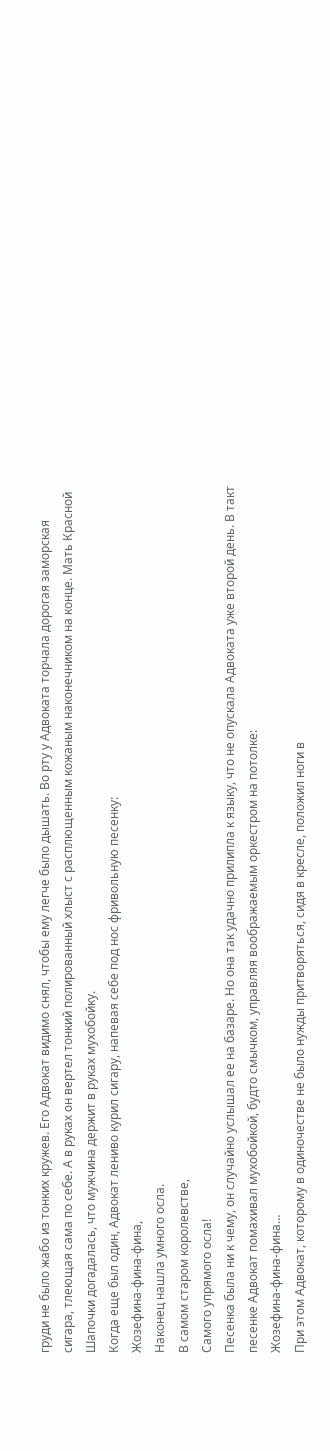груди не было жабо из тонких кружев. Его Адвокат видимо снял, чтобы ему легче было дышать. Во рту у Адвоката торчала дорогая заморская сигара, тлеющая сама по себе. А в руках он вертел тонкий полированный хлыст с расплющенным кожаным наконечником на конце. Мать Красной Шапочки догадалась, что мужчина держит в руках мухобойку.
Когда еще был один, Адвокат лениво курил сигару, напевая себе под нос фривольную песенку:
Жозефина-фина-фина,
Наконец нашла умного осла.
В самом старом королевстве,
Самого упрямого осла!
Песенка была ни к чему, он случайно услышал ее на базаре. Но она так удачно прилипла к языку, что не опускала Адвоката уже второй день. В такт песенке Адвокат помахивал мухобойкой, будто смычком, управляя воображаемым оркестром на потолке:
Жозефина-фина-фина…
При этом Адвокат, которому в одиночестве не было нужды притворяться, сидя в кресле, положил ноги в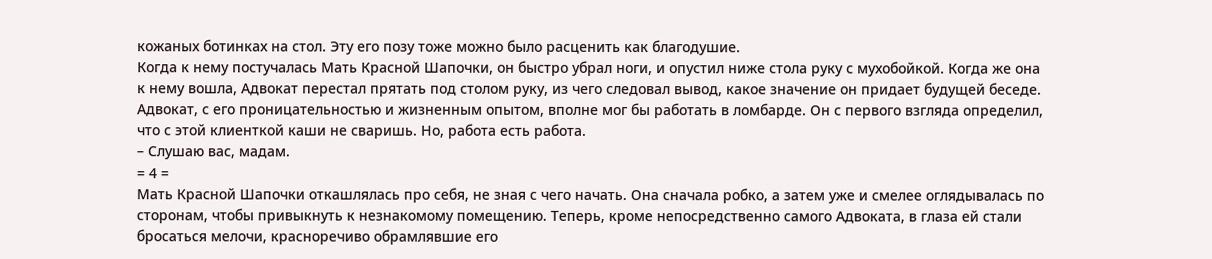кожаных ботинках на стол. Эту его позу тоже можно было расценить как благодушие.
Когда к нему постучалась Мать Красной Шапочки, он быстро убрал ноги, и опустил ниже стола руку с мухобойкой. Когда же она к нему вошла, Адвокат перестал прятать под столом руку, из чего следовал вывод, какое значение он придает будущей беседе.
Адвокат, с его проницательностью и жизненным опытом, вполне мог бы работать в ломбарде. Он с первого взгляда определил, что с этой клиенткой каши не сваришь. Но, работа есть работа.
– Слушаю вас, мадам.
= 4 =
Мать Красной Шапочки откашлялась про себя, не зная с чего начать. Она сначала робко, а затем уже и смелее оглядывалась по сторонам, чтобы привыкнуть к незнакомому помещению. Теперь, кроме непосредственно самого Адвоката, в глаза ей стали бросаться мелочи, красноречиво обрамлявшие его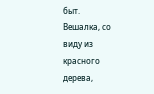быт.
Вешалка, со виду из красного дерева,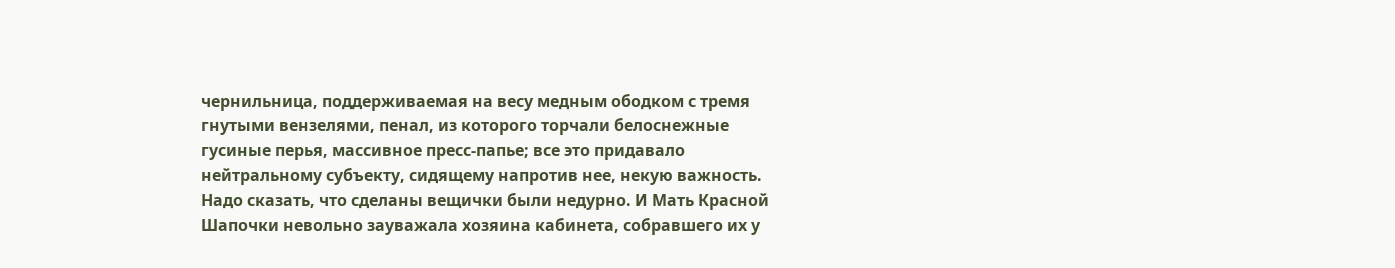чернильница, поддерживаемая на весу медным ободком с тремя гнутыми вензелями, пенал, из которого торчали белоснежные гусиные перья, массивное пресс-папье; все это придавало нейтральному субъекту, сидящему напротив нее, некую важность.
Надо сказать, что сделаны вещички были недурно. И Мать Красной Шапочки невольно зауважала хозяина кабинета, собравшего их у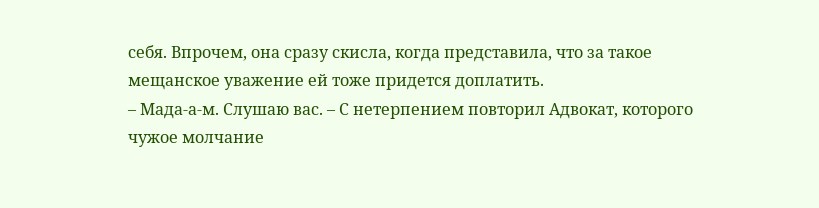себя. Впрочем, она сразу скисла, когда представила, что за такое мещанское уважение ей тоже придется доплатить.
– Мада-а-м. Слушаю вас. – С нетерпением повторил Адвокат, которого чужое молчание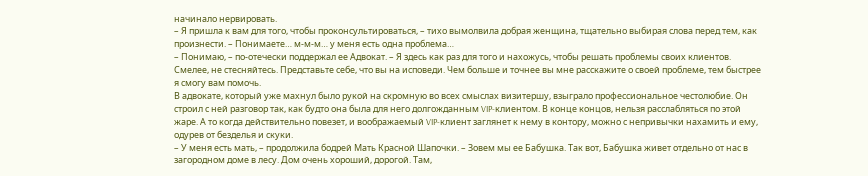начинало нервировать.
– Я пришла к вам для того, чтобы проконсультироваться, – тихо вымолвила добрая женщина, тщательно выбирая слова перед тем, как произнести. – Понимаете… м-м-м… у меня есть одна проблема…
– Понимаю, – по-отечески поддержал ее Адвокат. – Я здесь как раз для того и нахожусь, чтобы решать проблемы своих клиентов. Смелее, не стесняйтесь. Представьте себе, что вы на исповеди. Чем больше и точнее вы мне расскажите о своей проблеме, тем быстрее я смогу вам помочь.
В адвокате, который уже махнул было рукой на скромную во всех смыслах визитершу, взыграло профессиональное честолюбие. Он строил с ней разговор так, как будто она была для него долгожданным VIP-клиентом. В конце концов, нельзя расслабляться по этой жаре. А то когда действительно повезет, и воображаемый VIP-клиент заглянет к нему в контору, можно с непривычки нахамить и ему, одурев от безделья и скуки.
– У меня есть мать, – продолжила бодрей Мать Красной Шапочки. – Зовем мы ее Бабушка. Так вот, Бабушка живет отдельно от нас в загородном доме в лесу. Дом очень хороший, дорогой. Там,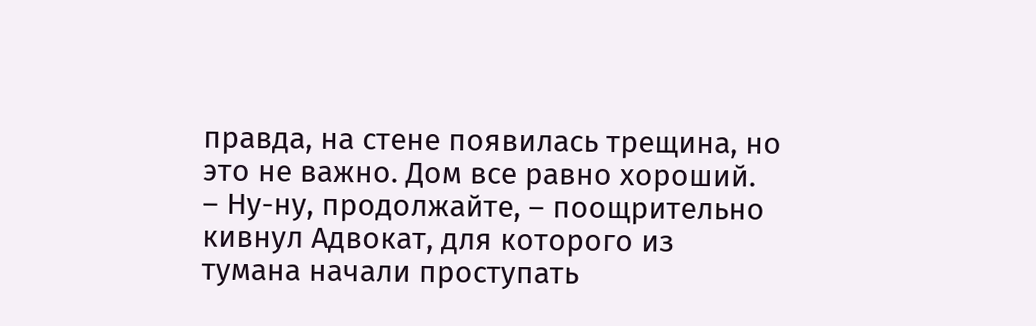правда, на стене появилась трещина, но это не важно. Дом все равно хороший.
– Ну-ну, продолжайте, – поощрительно кивнул Адвокат, для которого из тумана начали проступать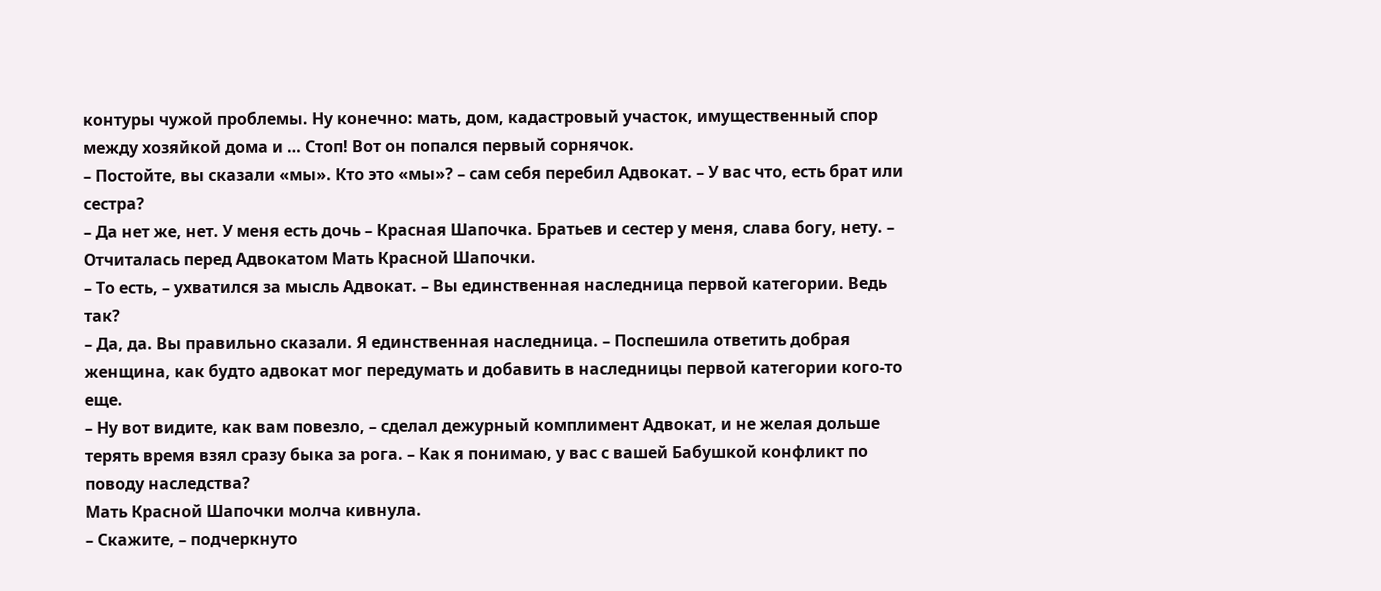контуры чужой проблемы. Ну конечно: мать, дом, кадастровый участок, имущественный спор между хозяйкой дома и … Стоп! Вот он попался первый сорнячок.
– Постойте, вы сказали «мы». Кто это «мы»? – сам себя перебил Адвокат. – У вас что, есть брат или сестра?
– Да нет же, нет. У меня есть дочь – Красная Шапочка. Братьев и сестер у меня, слава богу, нету. – Отчиталась перед Адвокатом Мать Красной Шапочки.
– То есть, – ухватился за мысль Адвокат. – Вы единственная наследница первой категории. Ведь так?
– Да, да. Вы правильно сказали. Я единственная наследница. – Поспешила ответить добрая женщина, как будто адвокат мог передумать и добавить в наследницы первой категории кого-то еще.
– Ну вот видите, как вам повезло, – сделал дежурный комплимент Адвокат, и не желая дольше терять время взял сразу быка за рога. – Как я понимаю, у вас с вашей Бабушкой конфликт по поводу наследства?
Мать Красной Шапочки молча кивнула.
– Скажите, – подчеркнуто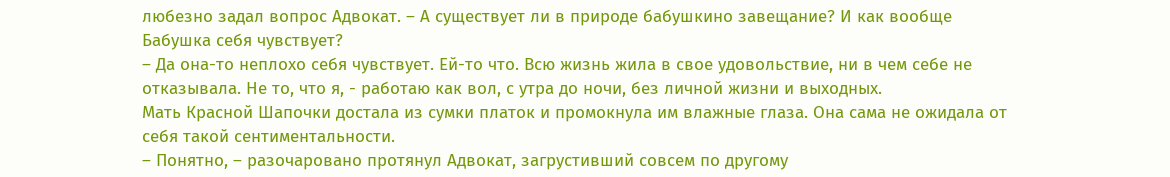любезно задал вопрос Адвокат. – А существует ли в природе бабушкино завещание? И как вообще Бабушка себя чувствует?
– Да она-то неплохо себя чувствует. Ей-то что. Всю жизнь жила в свое удовольствие, ни в чем себе не отказывала. Не то, что я, - работаю как вол, с утра до ночи, без личной жизни и выходных.
Мать Красной Шапочки достала из сумки платок и промокнула им влажные глаза. Она сама не ожидала от себя такой сентиментальности.
– Понятно, – разочаровано протянул Адвокат, загрустивший совсем по другому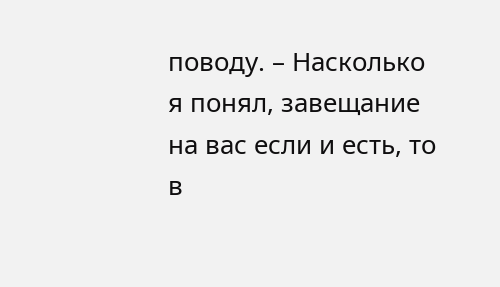поводу. – Насколько я понял, завещание на вас если и есть, то в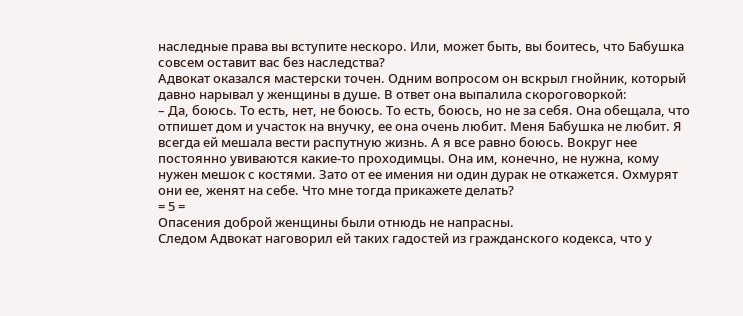наследные права вы вступите нескоро. Или, может быть, вы боитесь, что Бабушка совсем оставит вас без наследства?
Адвокат оказался мастерски точен. Одним вопросом он вскрыл гнойник, который давно нарывал у женщины в душе. В ответ она выпалила скороговоркой:
– Да, боюсь. То есть, нет, не боюсь. То есть, боюсь, но не за себя. Она обещала, что отпишет дом и участок на внучку, ее она очень любит. Меня Бабушка не любит. Я всегда ей мешала вести распутную жизнь. А я все равно боюсь. Вокруг нее постоянно увиваются какие-то проходимцы. Она им, конечно, не нужна, кому нужен мешок с костями. Зато от ее имения ни один дурак не откажется. Охмурят они ее, женят на себе. Что мне тогда прикажете делать?
= 5 =
Опасения доброй женщины были отнюдь не напрасны.
Следом Адвокат наговорил ей таких гадостей из гражданского кодекса, что у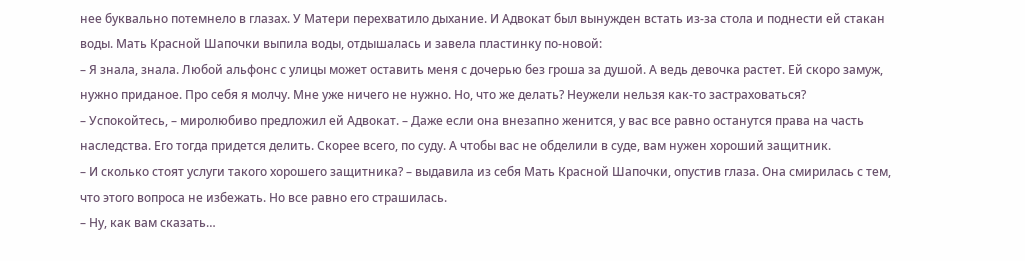нее буквально потемнело в глазах. У Матери перехватило дыхание. И Адвокат был вынужден встать из-за стола и поднести ей стакан воды. Мать Красной Шапочки выпила воды, отдышалась и завела пластинку по-новой:
– Я знала, знала. Любой альфонс с улицы может оставить меня с дочерью без гроша за душой. А ведь девочка растет. Ей скоро замуж, нужно приданое. Про себя я молчу. Мне уже ничего не нужно. Но, что же делать? Неужели нельзя как-то застраховаться?
– Успокойтесь, – миролюбиво предложил ей Адвокат. – Даже если она внезапно женится, у вас все равно останутся права на часть наследства. Его тогда придется делить. Скорее всего, по суду. А чтобы вас не обделили в суде, вам нужен хороший защитник.
– И сколько стоят услуги такого хорошего защитника? – выдавила из себя Мать Красной Шапочки, опустив глаза. Она смирилась с тем, что этого вопроса не избежать. Но все равно его страшилась.
– Ну, как вам сказать…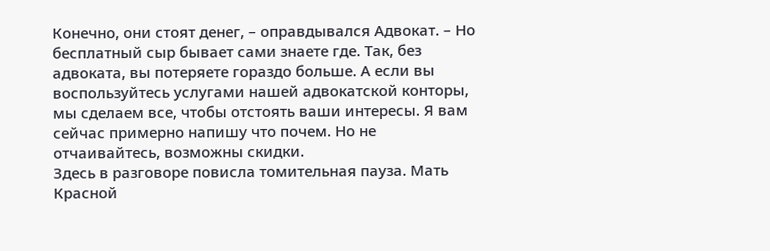Конечно, они стоят денег, – оправдывался Адвокат. – Но бесплатный сыр бывает сами знаете где. Так, без адвоката, вы потеряете гораздо больше. А если вы воспользуйтесь услугами нашей адвокатской конторы, мы сделаем все, чтобы отстоять ваши интересы. Я вам сейчас примерно напишу что почем. Но не отчаивайтесь, возможны скидки.
Здесь в разговоре повисла томительная пауза. Мать Красной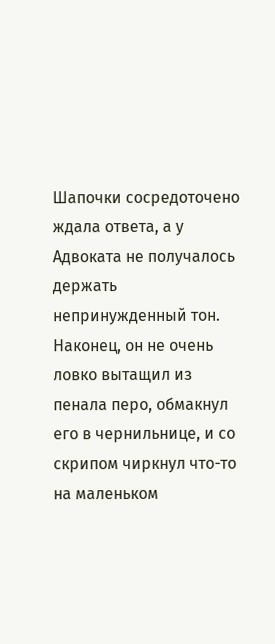Шапочки сосредоточено ждала ответа, а у Адвоката не получалось держать непринужденный тон. Наконец, он не очень ловко вытащил из пенала перо, обмакнул его в чернильнице, и со скрипом чиркнул что-то на маленьком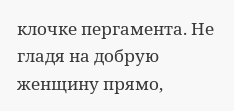клочке пергамента. Не гладя на добрую женщину прямо,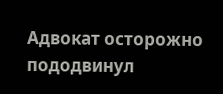Адвокат осторожно пододвинул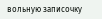вольную записочку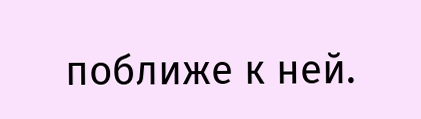поближе к ней.